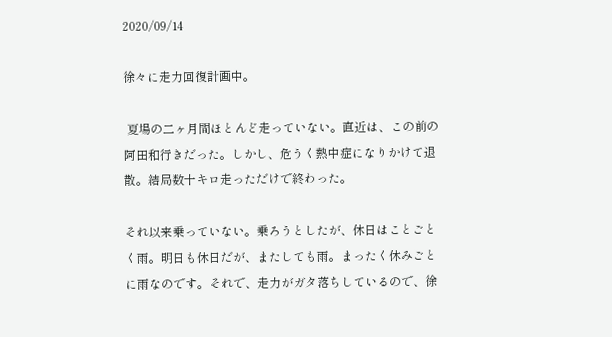2020/09/14

徐々に走力回復計画中。

 夏場の二ヶ月間ほとんど走っていない。直近は、この前の阿田和行きだった。しかし、危うく熱中症になりかけて退散。結局数十キロ走っただけで終わった。

それ以来乗っていない。乗ろうとしたが、休日はことごとく雨。明日も休日だが、またしても雨。まったく休みごとに雨なのです。それで、走力がガタ落ちしているので、徐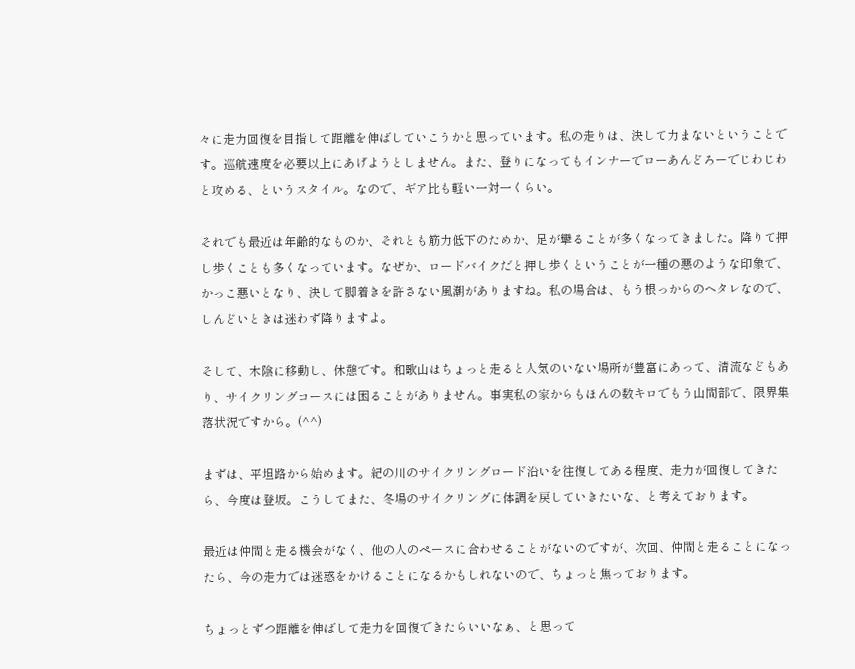々に走力回復を目指して距離を伸ばしていこうかと思っています。私の走りは、決して力まないということです。巡航速度を必要以上にあげようとしません。また、登りになってもインナーでローあんどろーでじわじわと攻める、というスタイル。なので、ギア比も軽い一対一くらい。

それでも最近は年齢的なものか、それとも筋力低下のためか、足が攣ることが多くなってきました。降りて押し歩くことも多くなっています。なぜか、ロードバイクだと押し歩くということが一種の悪のような印象で、かっこ悪いとなり、決して脚着きを許さない風潮がありますね。私の場合は、もう根っからのヘタレなので、しんどいときは迷わず降りますよ。

そして、木陰に移動し、休憩です。和歌山はちょっと走ると人気のいない場所が豊富にあって、清流などもあり、サイクリングコースには困ることがありません。事実私の家からもほんの数キロでもう山間部で、限界集落状況ですから。(^^)

まずは、平坦路から始めます。紀の川のサイクリングロード沿いを往復してある程度、走力が回復してきたら、今度は登坂。こうしてまた、冬場のサイクリングに体調を戻していきたいな、と考えております。

最近は仲間と走る機会がなく、他の人のペースに合わせることがないのですが、次回、仲間と走ることになったら、今の走力では迷惑をかけることになるかもしれないので、ちょっと焦っております。

ちょっとずつ距離を伸ばして走力を回復できたらいいなぁ、と思って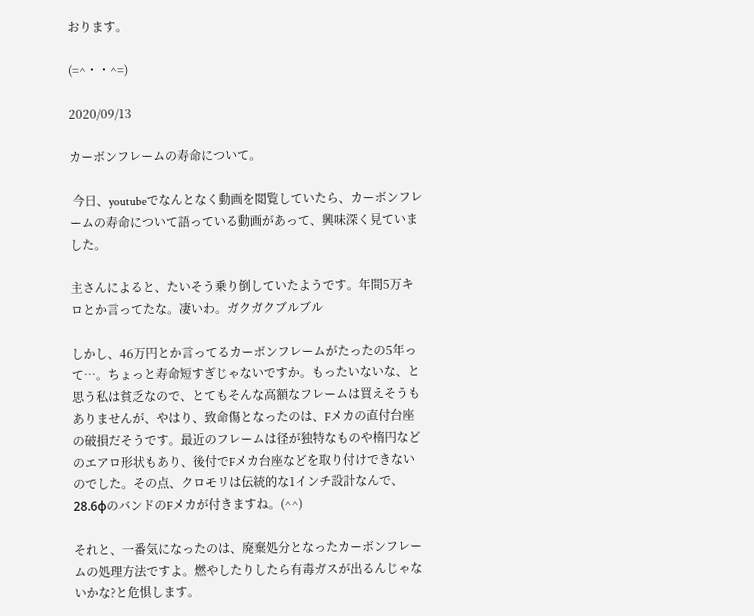おります。

(=^・・^=)

2020/09/13

カーボンフレームの寿命について。

 今日、youtubeでなんとなく動画を閲覧していたら、カーボンフレームの寿命について語っている動画があって、興味深く見ていました。

主さんによると、たいそう乗り倒していたようです。年間5万キロとか言ってたな。凄いわ。ガクガクブルブル

しかし、46万円とか言ってるカーボンフレームがたったの5年って…。ちょっと寿命短すぎじゃないですか。もったいないな、と思う私は貧乏なので、とてもそんな高額なフレームは買えそうもありませんが、やはり、致命傷となったのは、Fメカの直付台座の破損だそうです。最近のフレームは径が独特なものや楕円などのエアロ形状もあり、後付でFメカ台座などを取り付けできないのでした。その点、クロモリは伝統的な1インチ設計なんで、28.6φのバンドのFメカが付きますね。(^^)

それと、一番気になったのは、廃棄処分となったカーボンフレームの処理方法ですよ。燃やしたりしたら有毒ガスが出るんじゃないかな?と危惧します。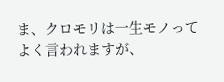ま、クロモリは一生モノってよく言われますが、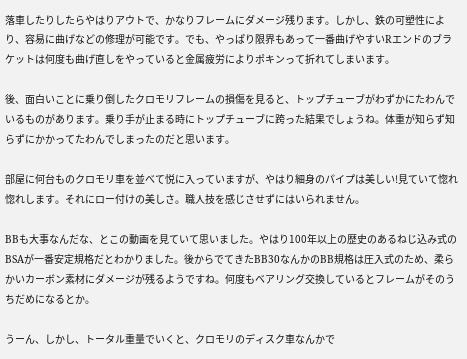落車したりしたらやはりアウトで、かなりフレームにダメージ残ります。しかし、鉄の可塑性により、容易に曲げなどの修理が可能です。でも、やっぱり限界もあって一番曲げやすいRエンドのブラケットは何度も曲げ直しをやっていると金属疲労によりポキンって折れてしまいます。

後、面白いことに乗り倒したクロモリフレームの損傷を見ると、トップチューブがわずかにたわんでいるものがあります。乗り手が止まる時にトップチューブに跨った結果でしょうね。体重が知らず知らずにかかってたわんでしまったのだと思います。

部屋に何台ものクロモリ車を並べて悦に入っていますが、やはり細身のパイプは美しい!見ていて惚れ惚れします。それにロー付けの美しさ。職人技を感じさせずにはいられません。

BBも大事なんだな、とこの動画を見ていて思いました。やはり100年以上の歴史のあるねじ込み式のBSAが一番安定規格だとわかりました。後からでてきたBB30なんかのBB規格は圧入式のため、柔らかいカーボン素材にダメージが残るようですね。何度もベアリング交換しているとフレームがそのうちだめになるとか。

うーん、しかし、トータル重量でいくと、クロモリのディスク車なんかで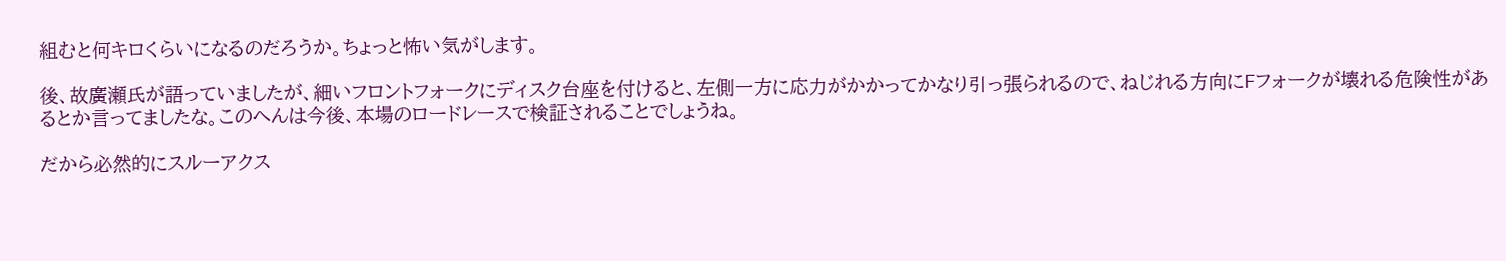組むと何キロくらいになるのだろうか。ちょっと怖い気がします。

後、故廣瀬氏が語っていましたが、細いフロントフォークにディスク台座を付けると、左側一方に応力がかかってかなり引っ張られるので、ねじれる方向にFフォークが壊れる危険性があるとか言ってましたな。このへんは今後、本場のロードレースで検証されることでしょうね。

だから必然的にスルーアクス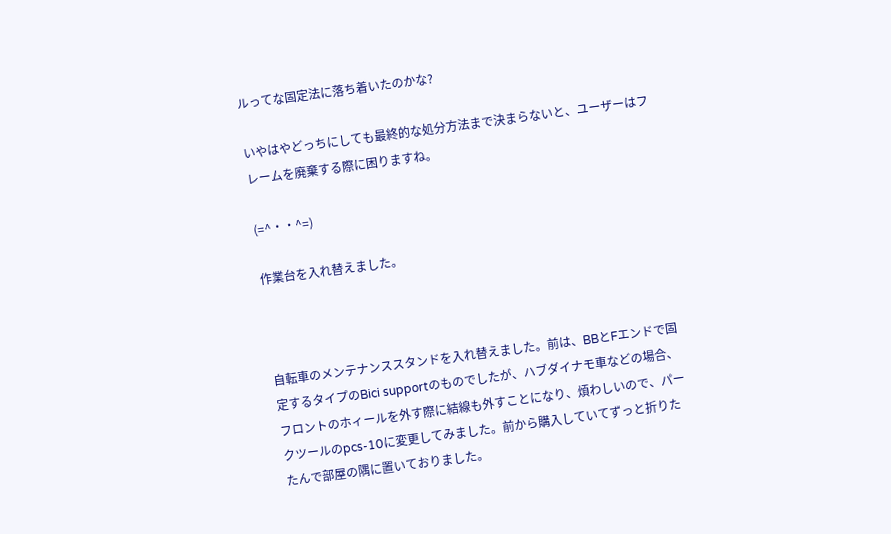ルってな固定法に落ち着いたのかな?

いやはやどっちにしても最終的な処分方法まで決まらないと、ユーザーはフレームを廃棄する際に困りますね。

(=^・・^=)

作業台を入れ替えました。



自転車のメンテナンススタンドを入れ替えました。前は、BBとFエンドで固定するタイプのBici supportのものでしたが、ハブダイナモ車などの場合、フロントのホィールを外す際に結線も外すことになり、煩わしいので、パークツールのpcs-10に変更してみました。前から購入していてずっと折りたたんで部屋の隅に置いておりました。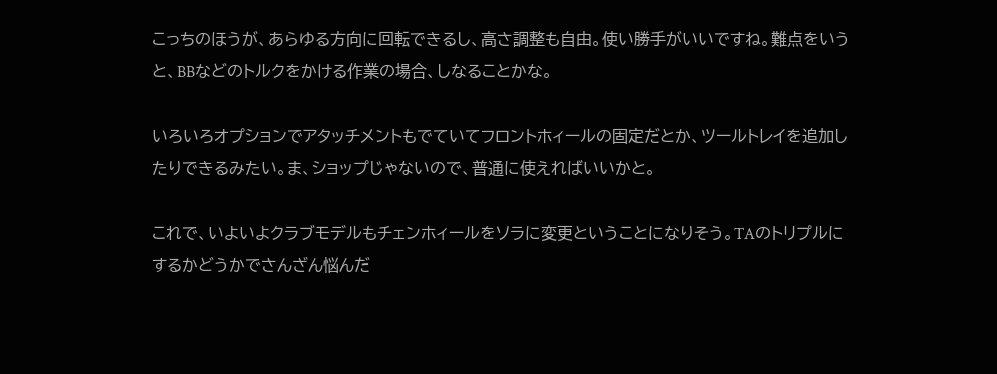こっちのほうが、あらゆる方向に回転できるし、高さ調整も自由。使い勝手がいいですね。難点をいうと、BBなどのトルクをかける作業の場合、しなることかな。

いろいろオプションでアタッチメントもでていてフロントホィールの固定だとか、ツールトレイを追加したりできるみたい。ま、ショップじゃないので、普通に使えればいいかと。

これで、いよいよクラブモデルもチェンホィールをソラに変更ということになりそう。TAのトリプルにするかどうかでさんざん悩んだ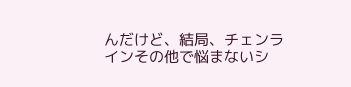んだけど、結局、チェンラインその他で悩まないシ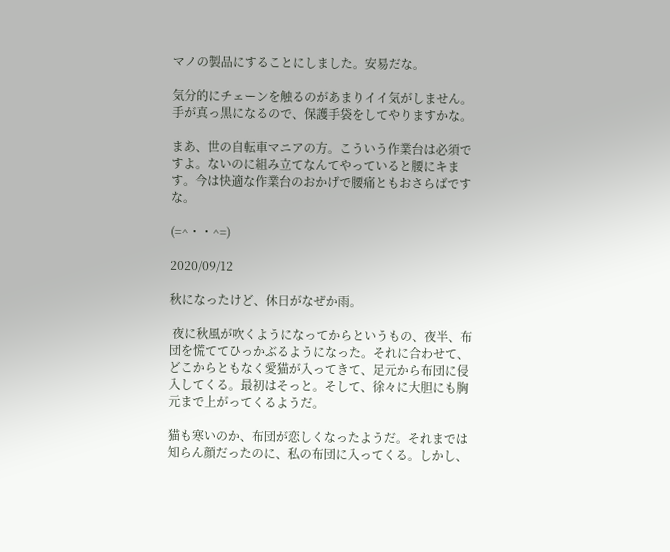マノの製品にすることにしました。安易だな。

気分的にチェーンを触るのがあまりイイ気がしません。手が真っ黒になるので、保護手袋をしてやりますかな。

まあ、世の自転車マニアの方。こういう作業台は必須ですよ。ないのに組み立てなんてやっていると腰にキます。今は快適な作業台のおかげで腰痛ともおさらばですな。

(=^・・^=)

2020/09/12

秋になったけど、休日がなぜか雨。

 夜に秋風が吹くようになってからというもの、夜半、布団を慌ててひっかぶるようになった。それに合わせて、どこからともなく愛猫が入ってきて、足元から布団に侵入してくる。最初はそっと。そして、徐々に大胆にも胸元まで上がってくるようだ。

猫も寒いのか、布団が恋しくなったようだ。それまでは知らん顔だったのに、私の布団に入ってくる。しかし、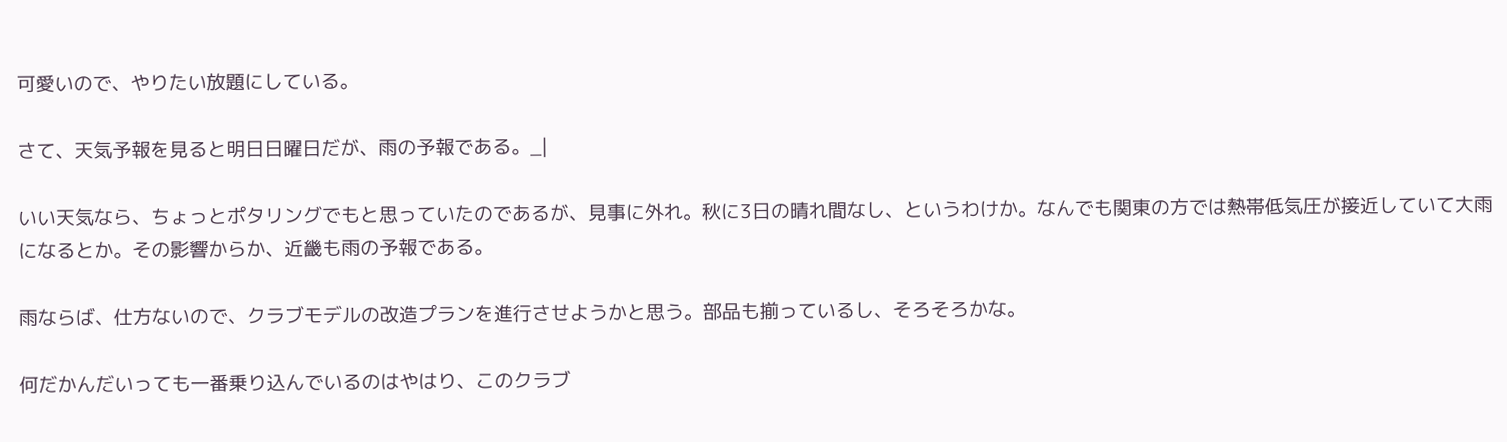可愛いので、やりたい放題にしている。

さて、天気予報を見ると明日日曜日だが、雨の予報である。_|

いい天気なら、ちょっとポタリングでもと思っていたのであるが、見事に外れ。秋に3日の晴れ間なし、というわけか。なんでも関東の方では熱帯低気圧が接近していて大雨になるとか。その影響からか、近畿も雨の予報である。

雨ならば、仕方ないので、クラブモデルの改造プランを進行させようかと思う。部品も揃っているし、そろそろかな。

何だかんだいっても一番乗り込んでいるのはやはり、このクラブ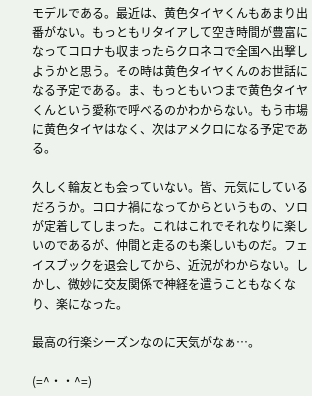モデルである。最近は、黄色タイヤくんもあまり出番がない。もっともリタイアして空き時間が豊富になってコロナも収まったらクロネコで全国へ出撃しようかと思う。その時は黄色タイヤくんのお世話になる予定である。ま、もっともいつまで黄色タイヤくんという愛称で呼べるのかわからない。もう市場に黄色タイヤはなく、次はアメクロになる予定である。

久しく輪友とも会っていない。皆、元気にしているだろうか。コロナ禍になってからというもの、ソロが定着してしまった。これはこれでそれなりに楽しいのであるが、仲間と走るのも楽しいものだ。フェイスブックを退会してから、近況がわからない。しかし、微妙に交友関係で神経を遣うこともなくなり、楽になった。

最高の行楽シーズンなのに天気がなぁ…。

(=^・・^=)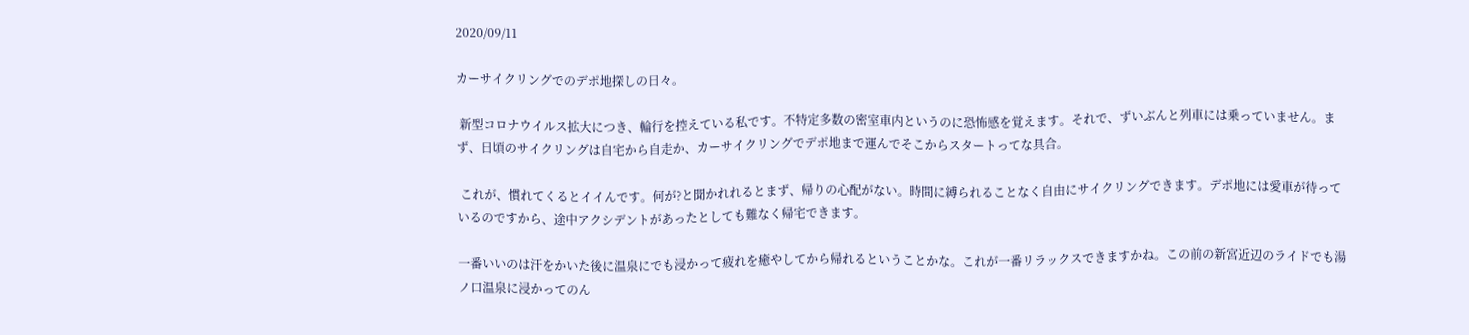2020/09/11

カーサイクリングでのデポ地探しの日々。

 新型コロナウイルス拡大につき、輪行を控えている私です。不特定多数の密室車内というのに恐怖感を覚えます。それで、ずいぶんと列車には乗っていません。まず、日頃のサイクリングは自宅から自走か、カーサイクリングでデポ地まで運んでそこからスタートってな具合。

 これが、慣れてくるとイイんです。何が?と聞かれれるとまず、帰りの心配がない。時間に縛られることなく自由にサイクリングできます。デポ地には愛車が待っているのですから、途中アクシデントがあったとしても難なく帰宅できます。

一番いいのは汗をかいた後に温泉にでも浸かって疲れを癒やしてから帰れるということかな。これが一番リラックスできますかね。この前の新宮近辺のライドでも湯ノ口温泉に浸かってのん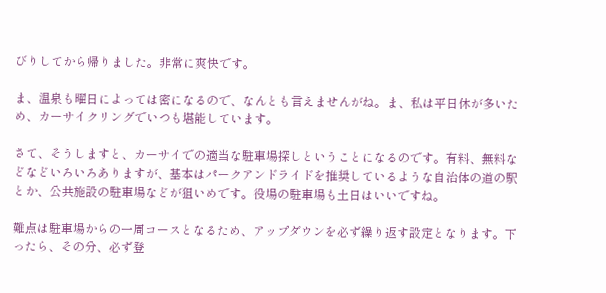びりしてから帰りました。非常に爽快です。

ま、温泉も曜日によっては密になるので、なんとも言えませんがね。ま、私は平日休が多いため、カーサイクリングでいつも堪能しています。

さて、そうしますと、カーサイでの適当な駐車場探しということになるのです。有料、無料などなどいろいろありますが、基本はパークアンドライドを推奨しているような自治体の道の駅とか、公共施設の駐車場などが狙いめです。役場の駐車場も土日はいいですね。

難点は駐車場からの一周コースとなるため、アップダウンを必ず繰り返す設定となります。下ったら、その分、必ず登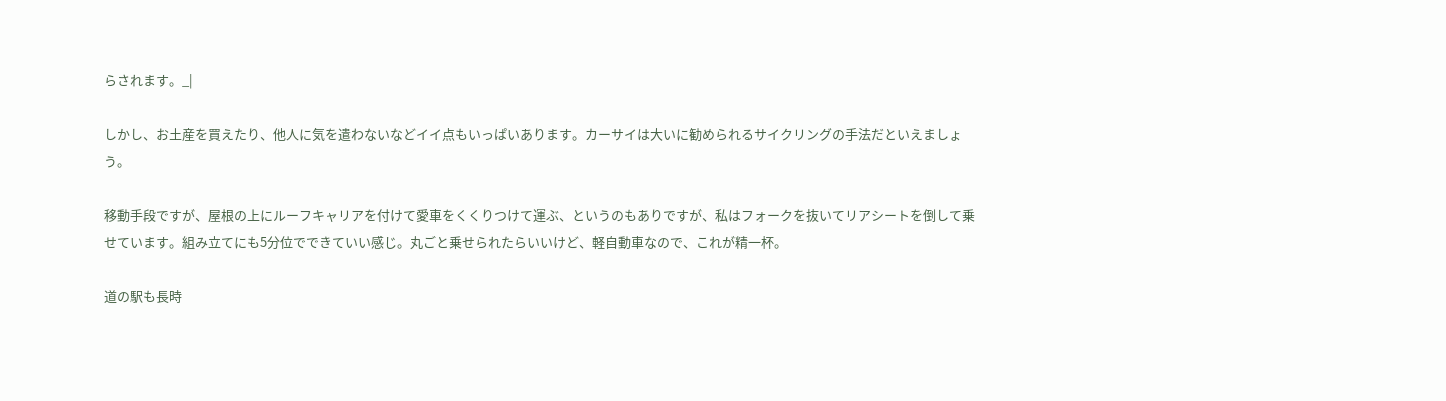らされます。_|

しかし、お土産を買えたり、他人に気を遣わないなどイイ点もいっぱいあります。カーサイは大いに勧められるサイクリングの手法だといえましょう。

移動手段ですが、屋根の上にルーフキャリアを付けて愛車をくくりつけて運ぶ、というのもありですが、私はフォークを抜いてリアシートを倒して乗せています。組み立てにも5分位でできていい感じ。丸ごと乗せられたらいいけど、軽自動車なので、これが精一杯。

道の駅も長時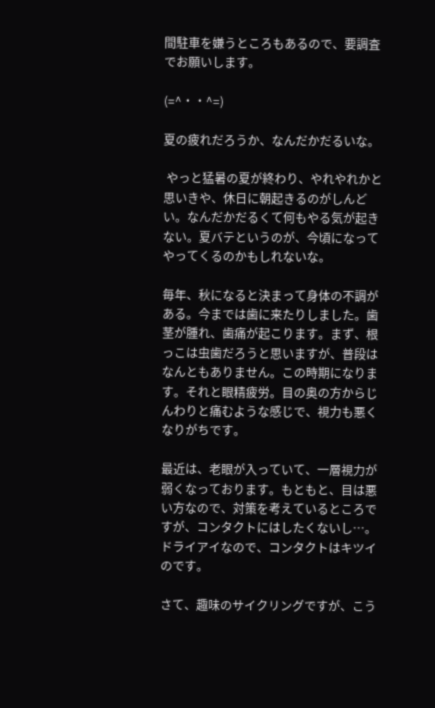間駐車を嫌うところもあるので、要調査でお願いします。

(=^・・^=)

夏の疲れだろうか、なんだかだるいな。

 やっと猛暑の夏が終わり、やれやれかと思いきや、休日に朝起きるのがしんどい。なんだかだるくて何もやる気が起きない。夏バテというのが、今頃になってやってくるのかもしれないな。

毎年、秋になると決まって身体の不調がある。今までは歯に来たりしました。歯茎が腫れ、歯痛が起こります。まず、根っこは虫歯だろうと思いますが、普段はなんともありません。この時期になります。それと眼精疲労。目の奥の方からじんわりと痛むような感じで、視力も悪くなりがちです。

最近は、老眼が入っていて、一層視力が弱くなっております。もともと、目は悪い方なので、対策を考えているところですが、コンタクトにはしたくないし…。ドライアイなので、コンタクトはキツイのです。

さて、趣味のサイクリングですが、こう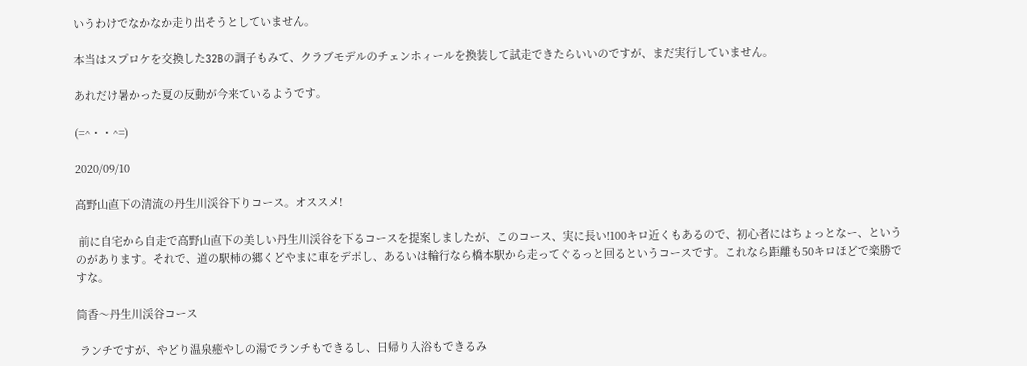いうわけでなかなか走り出そうとしていません。

本当はスプロケを交換した32Bの調子もみて、クラブモデルのチェンホィールを換装して試走できたらいいのですが、まだ実行していません。

あれだけ暑かった夏の反動が今来ているようです。

(=^・・^=)

2020/09/10

高野山直下の清流の丹生川渓谷下りコース。オススメ!

 前に自宅から自走で高野山直下の美しい丹生川渓谷を下るコースを提案しましたが、このコース、実に長い!100キロ近くもあるので、初心者にはちょっとなー、というのがあります。それで、道の駅柿の郷くどやまに車をデポし、あるいは輪行なら橋本駅から走ってぐるっと回るというコースです。これなら距離も50キロほどで楽勝ですな。

筒香〜丹生川渓谷コース

 ランチですが、やどり温泉癒やしの湯でランチもできるし、日帰り入浴もできるみ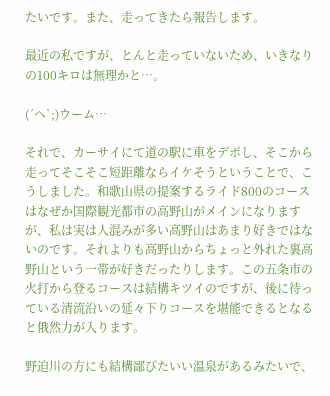たいです。また、走ってきたら報告します。

最近の私ですが、とんと走っていないため、いきなりの100キロは無理かと…。

(´ヘ`;)ウーム…

それで、カーサイにて道の駅に車をデポし、そこから走ってそこそこ短距離ならイケそうということで、こうしました。和歌山県の提案するライド800のコースはなぜか国際観光都市の高野山がメインになりますが、私は実は人混みが多い高野山はあまり好きではないのです。それよりも高野山からちょっと外れた裏高野山という一帯が好きだったりします。この五条市の火打から登るコースは結構キツイのですが、後に待っている清流沿いの延々下りコースを堪能できるとなると俄然力が入ります。

野迫川の方にも結構鄙びたいい温泉があるみたいで、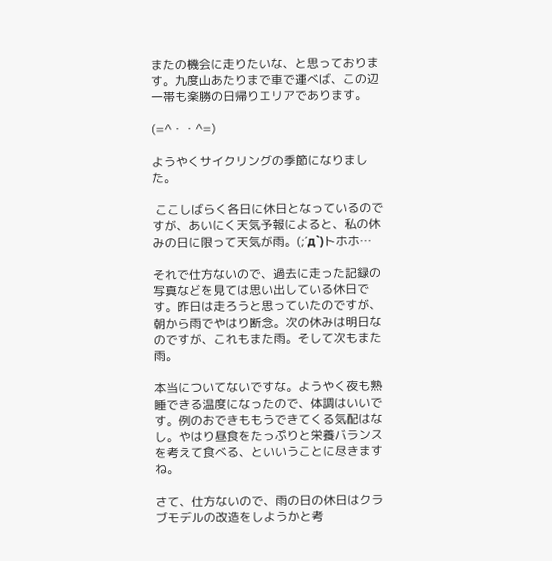またの機会に走りたいな、と思っております。九度山あたりまで車で運べば、この辺一帯も楽勝の日帰りエリアであります。

(=^・・^=)

ようやくサイクリングの季節になりました。

 ここしばらく各日に休日となっているのですが、あいにく天気予報によると、私の休みの日に限って天気が雨。(;´д`)トホホ…

それで仕方ないので、過去に走った記録の写真などを見ては思い出している休日です。昨日は走ろうと思っていたのですが、朝から雨でやはり断念。次の休みは明日なのですが、これもまた雨。そして次もまた雨。

本当についてないですな。ようやく夜も熟睡できる温度になったので、体調はいいです。例のおできももうできてくる気配はなし。やはり昼食をたっぷりと栄養バランスを考えて食べる、といいうことに尽きますね。

さて、仕方ないので、雨の日の休日はクラブモデルの改造をしようかと考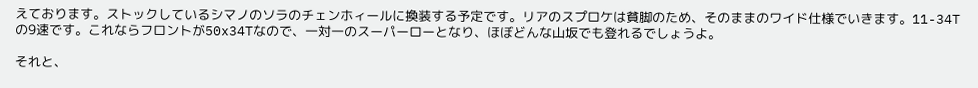えております。ストックしているシマノのソラのチェンホィールに換装する予定です。リアのスプロケは貧脚のため、そのままのワイド仕様でいきます。11-34Tの9速です。これならフロントが50x34Tなので、一対一のスーパーローとなり、ほぼどんな山坂でも登れるでしょうよ。

それと、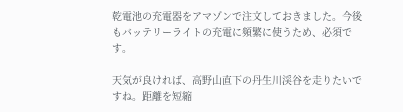乾電池の充電器をアマゾンで注文しておきました。今後もバッテリーライトの充電に頻繁に使うため、必須です。

天気が良ければ、高野山直下の丹生川渓谷を走りたいですね。距離を短縮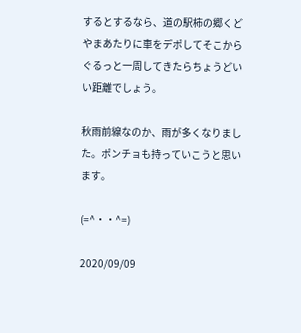するとするなら、道の駅柿の郷くどやまあたりに車をデポしてそこからぐるっと一周してきたらちょうどいい距離でしょう。

秋雨前線なのか、雨が多くなりました。ポンチョも持っていこうと思います。

(=^・・^=)

2020/09/09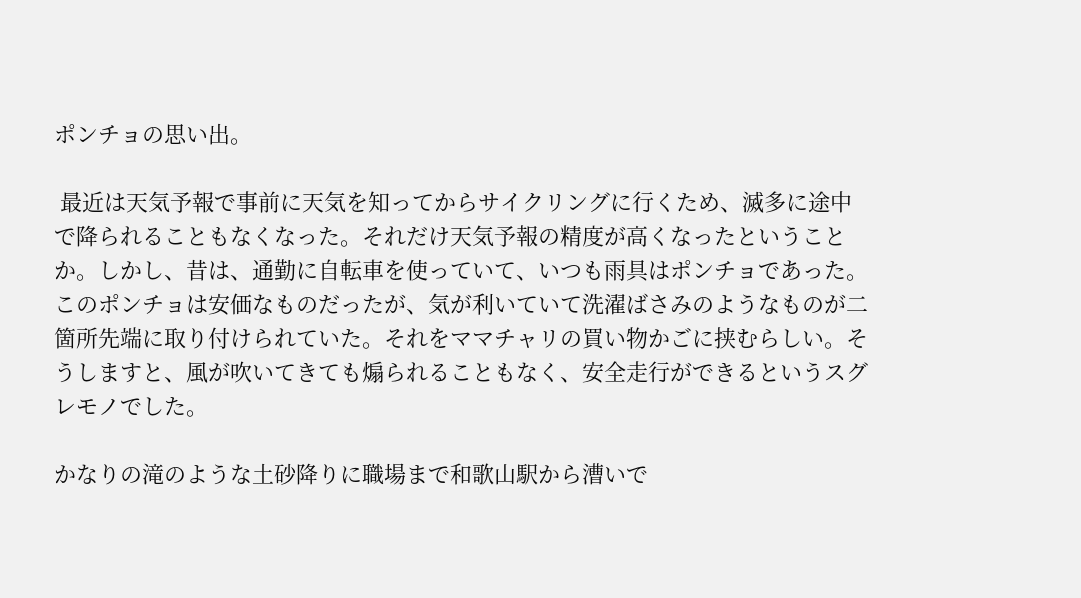ポンチョの思い出。

 最近は天気予報で事前に天気を知ってからサイクリングに行くため、滅多に途中で降られることもなくなった。それだけ天気予報の精度が高くなったということか。しかし、昔は、通勤に自転車を使っていて、いつも雨具はポンチョであった。このポンチョは安価なものだったが、気が利いていて洗濯ばさみのようなものが二箇所先端に取り付けられていた。それをママチャリの買い物かごに挟むらしい。そうしますと、風が吹いてきても煽られることもなく、安全走行ができるというスグレモノでした。

かなりの滝のような土砂降りに職場まで和歌山駅から漕いで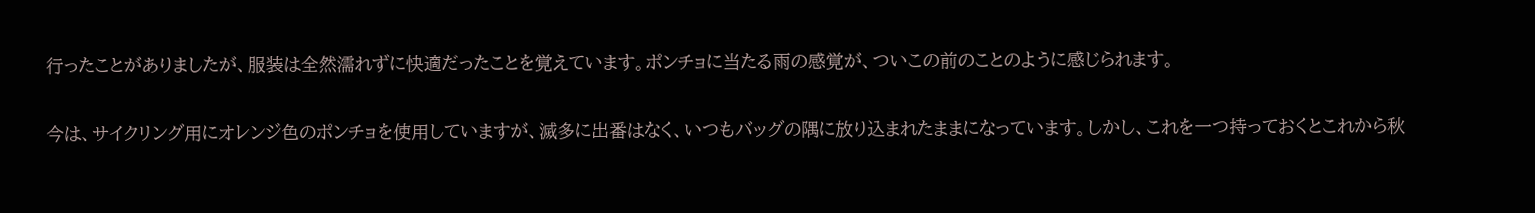行ったことがありましたが、服装は全然濡れずに快適だったことを覚えています。ポンチョに当たる雨の感覚が、ついこの前のことのように感じられます。

今は、サイクリング用にオレンジ色のポンチョを使用していますが、滅多に出番はなく、いつもバッグの隅に放り込まれたままになっています。しかし、これを一つ持っておくとこれから秋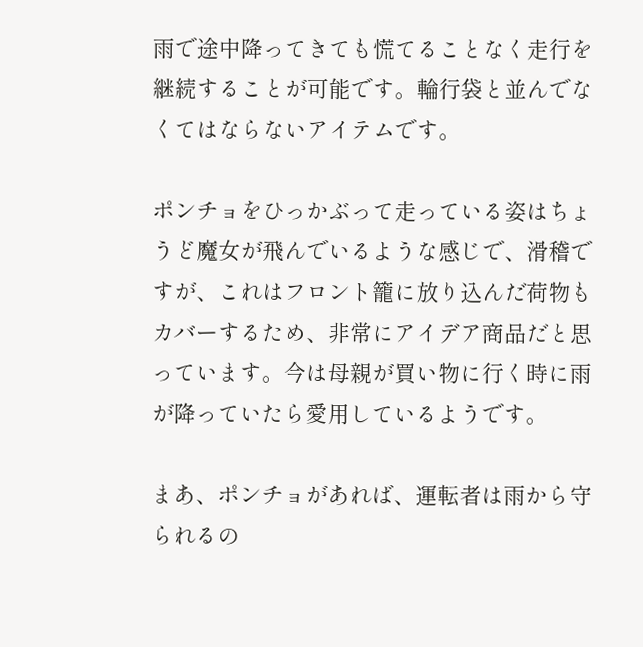雨で途中降ってきても慌てることなく走行を継続することが可能です。輪行袋と並んでなくてはならないアイテムです。

ポンチョをひっかぶって走っている姿はちょうど魔女が飛んでいるような感じで、滑稽ですが、これはフロント籠に放り込んだ荷物もカバーするため、非常にアイデア商品だと思っています。今は母親が買い物に行く時に雨が降っていたら愛用しているようです。

まあ、ポンチョがあれば、運転者は雨から守られるの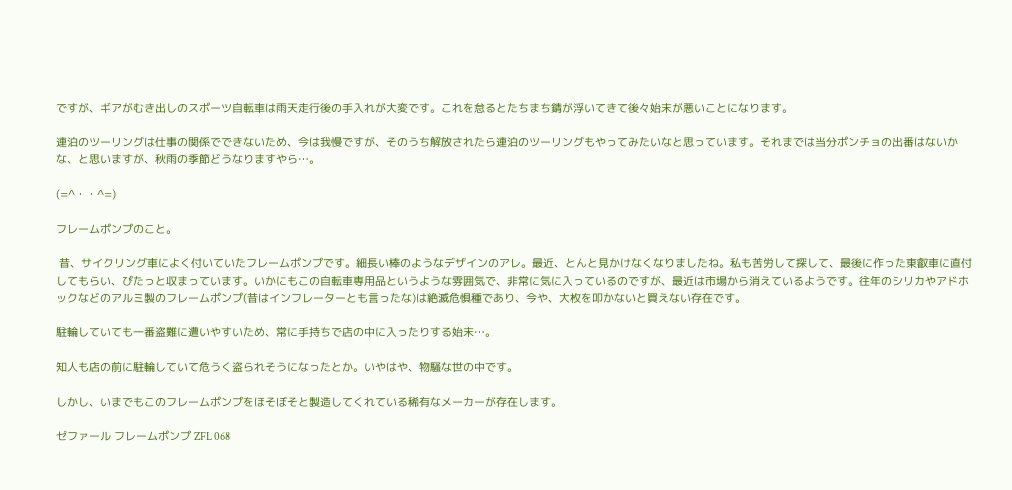ですが、ギアがむき出しのスポーツ自転車は雨天走行後の手入れが大変です。これを怠るとたちまち錆が浮いてきて後々始末が悪いことになります。

連泊のツーリングは仕事の関係でできないため、今は我慢ですが、そのうち解放されたら連泊のツーリングもやってみたいなと思っています。それまでは当分ポンチョの出番はないかな、と思いますが、秋雨の季節どうなりますやら…。

(=^・・^=)

フレームポンプのこと。

 昔、サイクリング車によく付いていたフレームポンプです。細長い棒のようなデザインのアレ。最近、とんと見かけなくなりましたね。私も苦労して探して、最後に作った東叡車に直付してもらい、ぴたっと収まっています。いかにもこの自転車専用品というような雰囲気で、非常に気に入っているのですが、最近は市場から消えているようです。往年のシリカやアドホックなどのアルミ製のフレームポンプ(昔はインフレーターとも言ったな)は絶滅危惧種であり、今や、大枚を叩かないと買えない存在です。

駐輪していても一番盗難に遭いやすいため、常に手持ちで店の中に入ったりする始末…。

知人も店の前に駐輪していて危うく盗られそうになったとか。いやはや、物騒な世の中です。

しかし、いまでもこのフレームポンプをほそぼそと製造してくれている稀有なメーカーが存在します。

ゼファール フレームポンプ ZFL 068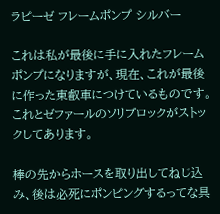ラピーゼ フレームポンプ シルバー

これは私が最後に手に入れたフレームポンプになりますが、現在、これが最後に作った東叡車につけているものです。これとゼファールのソリブロックがストックしてあります。

棒の先からホースを取り出してねじ込み、後は必死にポンピングするってな具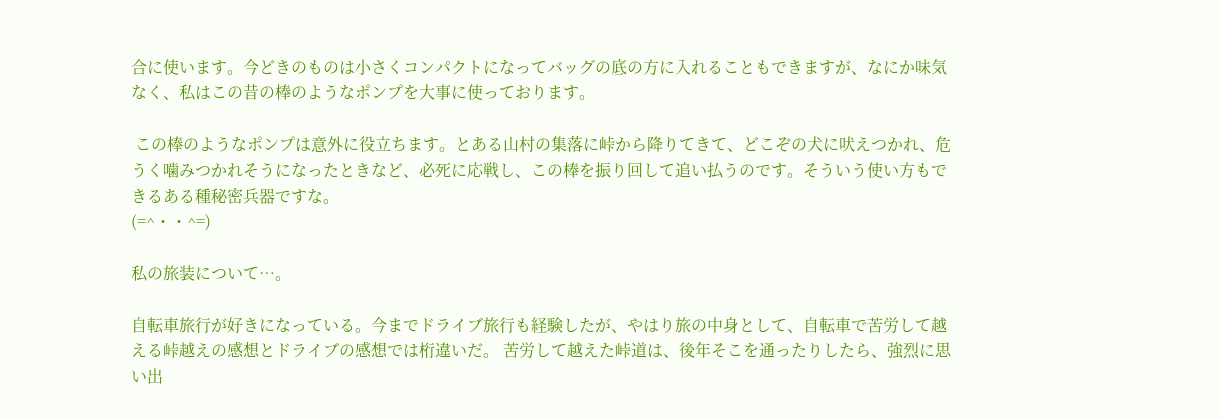合に使います。今どきのものは小さくコンパクトになってバッグの底の方に入れることもできますが、なにか味気なく、私はこの昔の棒のようなポンプを大事に使っております。

 この棒のようなポンプは意外に役立ちます。とある山村の集落に峠から降りてきて、どこぞの犬に吠えつかれ、危うく噛みつかれそうになったときなど、必死に応戦し、この棒を振り回して追い払うのです。そういう使い方もできるある種秘密兵器ですな。
(=^・・^=)

私の旅装について…。

自転車旅行が好きになっている。今までドライブ旅行も経験したが、やはり旅の中身として、自転車で苦労して越える峠越えの感想とドライブの感想では桁違いだ。 苦労して越えた峠道は、後年そこを通ったりしたら、強烈に思い出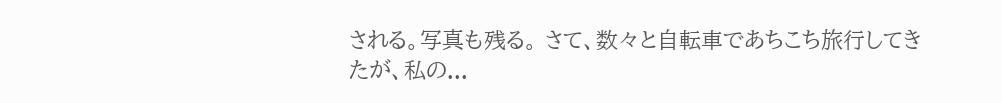される。写真も残る。 さて、数々と自転車であちこち旅行してきたが、私の...